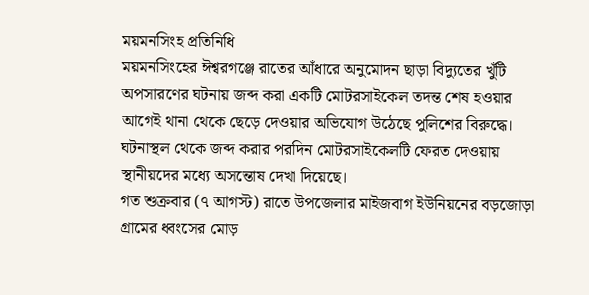ময়মনসিংহ প্রতিনিধি
ময়মনসিংহের ঈশ্বরগঞ্জে রাতের আঁধারে অনুমোদন ছাড়া বিদ্যুতের খুঁটি অপসারণের ঘটনায় জব্দ করা একটি মোটরসাইকেল তদন্ত শেষ হওয়ার আগেই থানা থেকে ছেড়ে দেওয়ার অভিযোগ উঠেছে পুলিশের বিরুদ্ধে। ঘটনাস্থল থেকে জব্দ করার পরদিন মোটরসাইকেলটি ফেরত দেওয়ায় স্থানীয়দের মধ্যে অসন্তোষ দেখা দিয়েছে।
গত শুক্রবার (৭ আগস্ট) রাতে উপজেলার মাইজবাগ ইউনিয়নের বড়জোড়া গ্রামের ধ্বংসের মোড়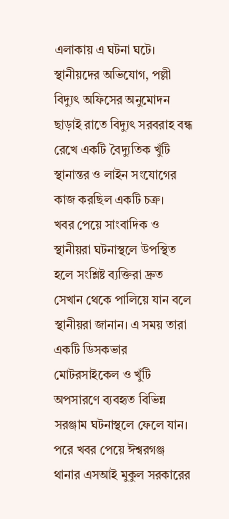এলাকায় এ ঘটনা ঘটে। স্থানীয়দের অভিযোগ, পল্লী বিদ্যুৎ অফিসের অনুমোদন ছাড়াই রাতে বিদ্যুৎ সরবরাহ বন্ধ রেখে একটি বৈদ্যুতিক খুঁটি স্থানান্তর ও লাইন সংযোগের কাজ করছিল একটি চক্র।
খবর পেয়ে সাংবাদিক ও স্থানীয়রা ঘটনাস্থলে উপস্থিত হলে সংশ্লিষ্ট ব্যক্তিরা দ্রুত সেখান থেকে পালিয়ে যান বলে স্থানীয়রা জানান। এ সময় তারা একটি ডিসকভার মোটরসাইকেল ও খুঁটি অপসারণে ব্যবহৃত বিভিন্ন সরঞ্জাম ঘটনাস্থলে ফেলে যান।
পরে খবর পেয়ে ঈশ্বরগঞ্জ থানার এসআই মুকুল সরকারের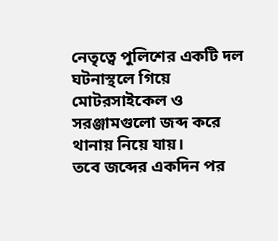নেতৃত্বে পুলিশের একটি দল ঘটনাস্থলে গিয়ে মোটরসাইকেল ও সরঞ্জামগুলো জব্দ করে থানায় নিয়ে যায়।
তবে জব্দের একদিন পর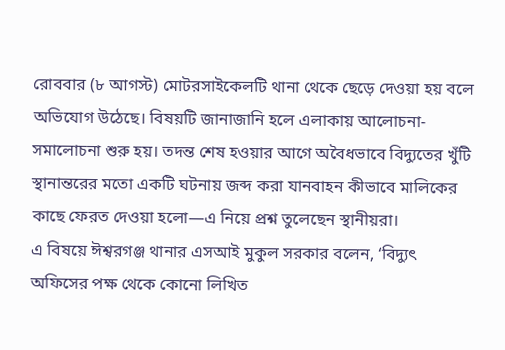রোববার (৮ আগস্ট) মোটরসাইকেলটি থানা থেকে ছেড়ে দেওয়া হয় বলে অভিযোগ উঠেছে। বিষয়টি জানাজানি হলে এলাকায় আলোচনা-সমালোচনা শুরু হয়। তদন্ত শেষ হওয়ার আগে অবৈধভাবে বিদ্যুতের খুঁটি স্থানান্তরের মতো একটি ঘটনায় জব্দ করা যানবাহন কীভাবে মালিকের কাছে ফেরত দেওয়া হলো—এ নিয়ে প্রশ্ন তুলেছেন স্থানীয়রা।
এ বিষয়ে ঈশ্বরগঞ্জ থানার এসআই মুকুল সরকার বলেন, ‘বিদ্যুৎ অফিসের পক্ষ থেকে কোনো লিখিত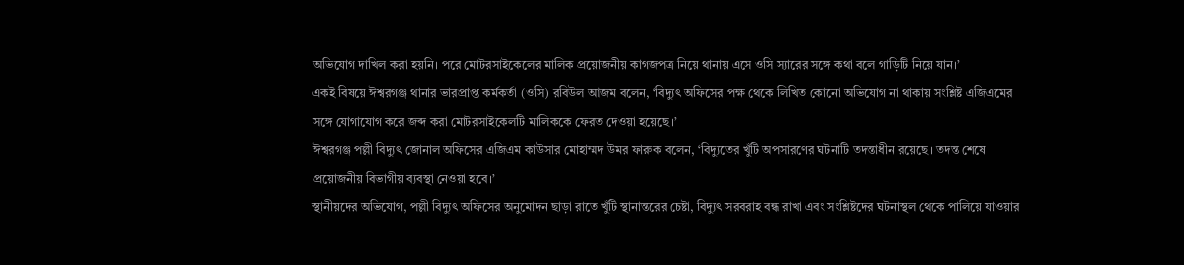অভিযোগ দাখিল করা হয়নি। পরে মোটরসাইকেলের মালিক প্রয়োজনীয় কাগজপত্র নিয়ে থানায় এসে ওসি স্যারের সঙ্গে কথা বলে গাড়িটি নিয়ে যান।’
একই বিষয়ে ঈশ্বরগঞ্জ থানার ভারপ্রাপ্ত কর্মকর্তা (ওসি) রবিউল আজম বলেন, ‘বিদ্যুৎ অফিসের পক্ষ থেকে লিখিত কোনো অভিযোগ না থাকায় সংশ্লিষ্ট এজিএমের সঙ্গে যোগাযোগ করে জব্দ করা মোটরসাইকেলটি মালিককে ফেরত দেওয়া হয়েছে।’
ঈশ্বরগঞ্জ পল্লী বিদ্যুৎ জোনাল অফিসের এজিএম কাউসার মোহাম্মদ উমর ফারুক বলেন, ‘বিদ্যুতের খুঁটি অপসারণের ঘটনাটি তদন্তাধীন রয়েছে। তদন্ত শেষে প্রয়োজনীয় বিভাগীয় ব্যবস্থা নেওয়া হবে।’
স্থানীয়দের অভিযোগ, পল্লী বিদ্যুৎ অফিসের অনুমোদন ছাড়া রাতে খুঁটি স্থানান্তরের চেষ্টা, বিদ্যুৎ সরবরাহ বন্ধ রাখা এবং সংশ্লিষ্টদের ঘটনাস্থল থেকে পালিয়ে যাওয়ার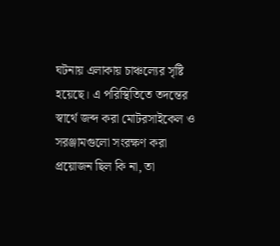ঘটনায় এলাকায় চাঞ্চল্যের সৃষ্টি হয়েছে। এ পরিস্থিতিতে তদন্তের স্বার্থে জব্দ করা মোটরসাইকেল ও সরঞ্জামগুলো সংরক্ষণ করা প্রয়োজন ছিল কি না, তা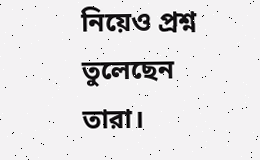নিয়েও প্রশ্ন তুলেছেন তারা।